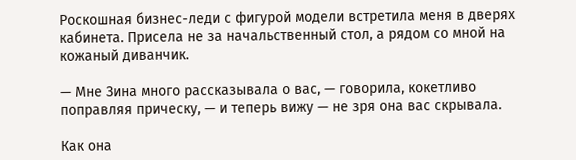Роскошная бизнес-леди с фигурой модели встретила меня в дверях кабинета. Присела не за начальственный стол, а рядом со мной на кожаный диванчик.

— Мне Зина много рассказывала о вас, — говорила, кокетливо поправляя прическу, — и теперь вижу — не зря она вас скрывала.

Как она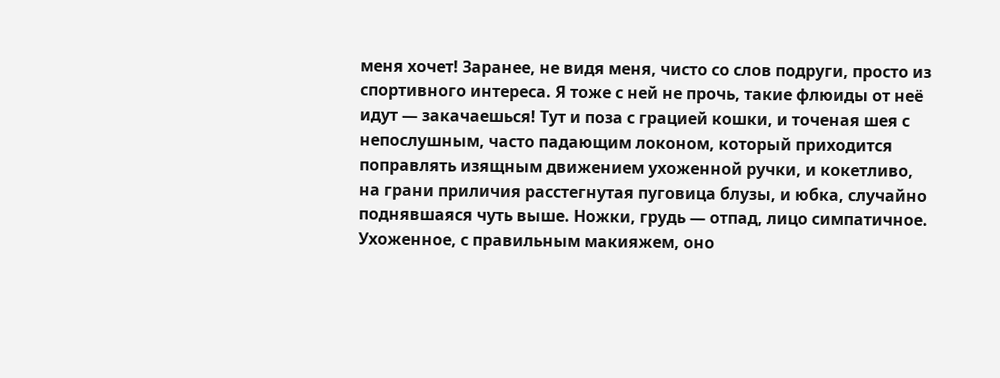меня хочет! Заранее, не видя меня, чисто со слов подруги, просто из спортивного интереса. Я тоже с ней не прочь, такие флюиды от неё идут — закачаешься! Тут и поза с грацией кошки, и точеная шея с непослушным, часто падающим локоном, который приходится поправлять изящным движением ухоженной ручки, и кокетливо, на грани приличия расстегнутая пуговица блузы, и юбка, случайно поднявшаяся чуть выше. Ножки, грудь — отпад, лицо симпатичное. Ухоженное, с правильным макияжем, оно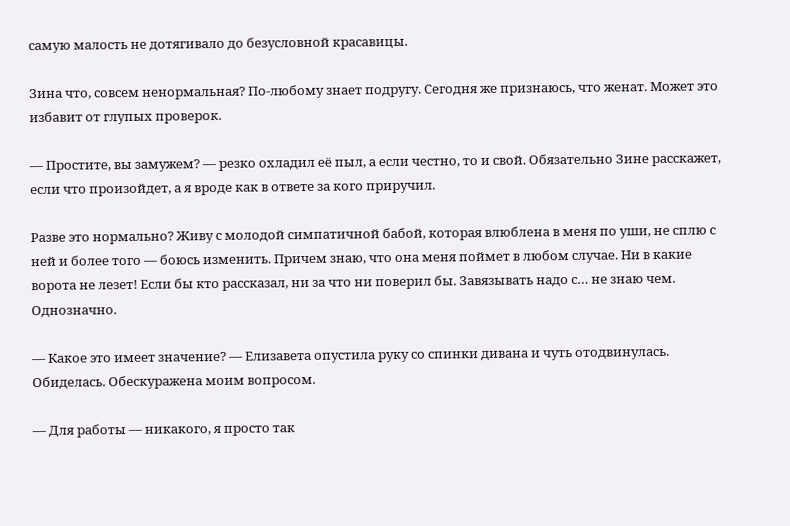самую малость не дотягивало до безусловной красавицы.

Зина что, совсем ненормальная? По-любому знает подругу. Сегодня же признаюсь, что женат. Может это избавит от глупых проверок.

— Простите, вы замужем? — резко охладил её пыл, а если честно, то и свой. Обязательно Зине расскажет, если что произойдет, а я вроде как в ответе за кого приручил.

Разве это нормально? Живу с молодой симпатичной бабой, которая влюблена в меня по уши, не сплю с ней и более того — боюсь изменить. Причем знаю, что она меня поймет в любом случае. Ни в какие ворота не лезет! Если бы кто рассказал, ни за что ни поверил бы. Завязывать надо с… не знаю чем. Однозначно.

— Какое это имеет значение? — Елизавета опустила руку со спинки дивана и чуть отодвинулась. Обиделась. Обескуражена моим вопросом.

— Для работы — никакого, я просто так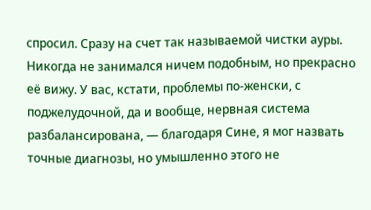спросил. Сразу на счет так называемой чистки ауры. Никогда не занимался ничем подобным, но прекрасно её вижу. У вас, кстати, проблемы по-женски, с поджелудочной, да и вообще, нервная система разбалансирована, — благодаря Сине, я мог назвать точные диагнозы, но умышленно этого не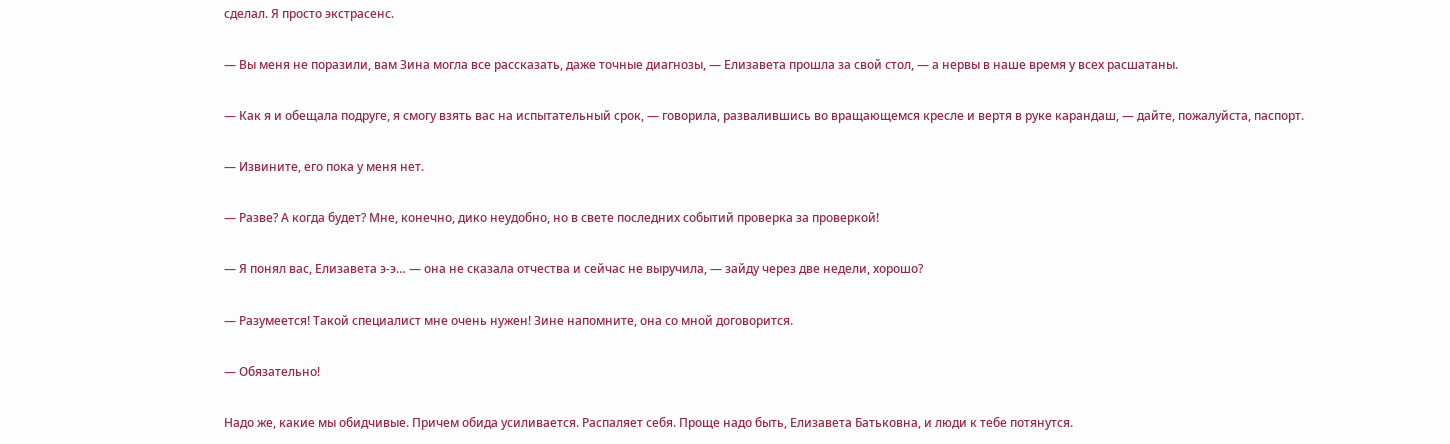сделал. Я просто экстрасенс.

— Вы меня не поразили, вам Зина могла все рассказать, даже точные диагнозы, — Елизавета прошла за свой стол, — а нервы в наше время у всех расшатаны.

— Как я и обещала подруге, я смогу взять вас на испытательный срок, — говорила, развалившись во вращающемся кресле и вертя в руке карандаш, — дайте, пожалуйста, паспорт.

— Извините, его пока у меня нет.

— Разве? А когда будет? Мне, конечно, дико неудобно, но в свете последних событий проверка за проверкой!

— Я понял вас, Елизавета э-э… — она не сказала отчества и сейчас не выручила, — зайду через две недели, хорошо?

— Разумеется! Такой специалист мне очень нужен! Зине напомните, она со мной договорится.

— Обязательно!

Надо же, какие мы обидчивые. Причем обида усиливается. Распаляет себя. Проще надо быть, Елизавета Батьковна, и люди к тебе потянутся.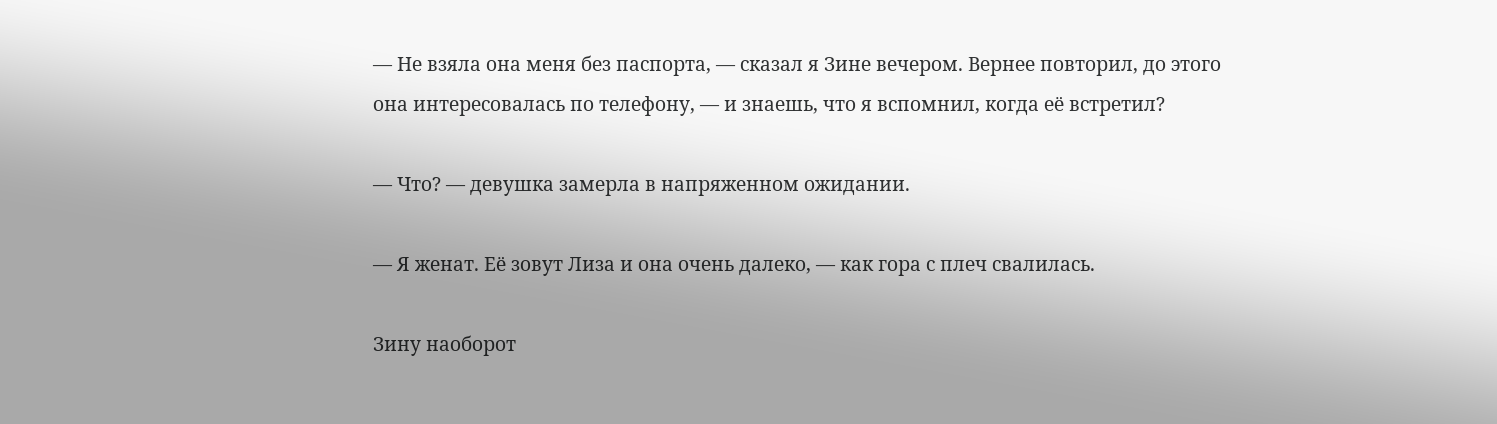— Не взяла она меня без паспорта, — сказал я Зине вечером. Вернее повторил, до этого она интересовалась по телефону, — и знаешь, что я вспомнил, когда её встретил?

— Что? — девушка замерла в напряженном ожидании.

— Я женат. Её зовут Лиза и она очень далеко, — как гора с плеч свалилась.

Зину наоборот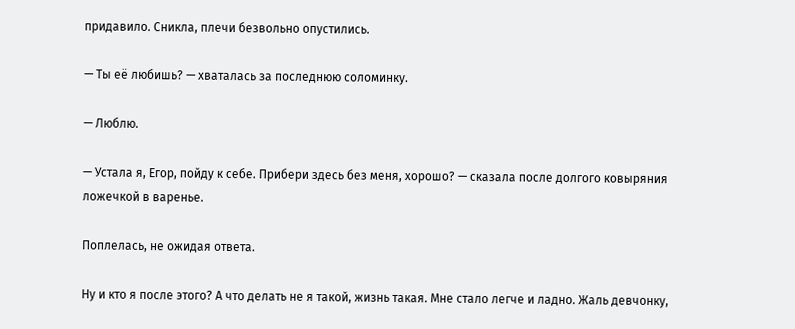придавило. Сникла, плечи безвольно опустились.

— Ты её любишь? — хваталась за последнюю соломинку.

— Люблю.

— Устала я, Егор, пойду к себе. Прибери здесь без меня, хорошо? — сказала после долгого ковыряния ложечкой в варенье.

Поплелась, не ожидая ответа.

Ну и кто я после этого? А что делать не я такой, жизнь такая. Мне стало легче и ладно. Жаль девчонку,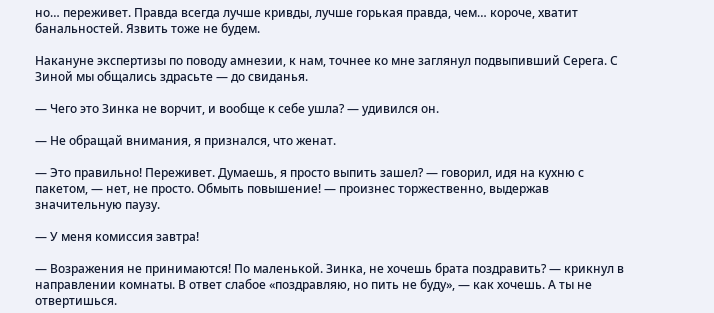но… переживет. Правда всегда лучше кривды, лучше горькая правда, чем… короче, хватит банальностей. Язвить тоже не будем.

Накануне экспертизы по поводу амнезии, к нам, точнее ко мне заглянул подвыпивший Серега. С Зиной мы общались здрасьте — до свиданья.

— Чего это Зинка не ворчит, и вообще к себе ушла? — удивился он.

— Не обращай внимания, я признался, что женат.

— Это правильно! Переживет. Думаешь, я просто выпить зашел? — говорил, идя на кухню с пакетом, — нет, не просто. Обмыть повышение! — произнес торжественно, выдержав значительную паузу.

— У меня комиссия завтра!

— Возражения не принимаются! По маленькой. Зинка, не хочешь брата поздравить? — крикнул в направлении комнаты. В ответ слабое «поздравляю, но пить не буду», — как хочешь. А ты не отвертишься.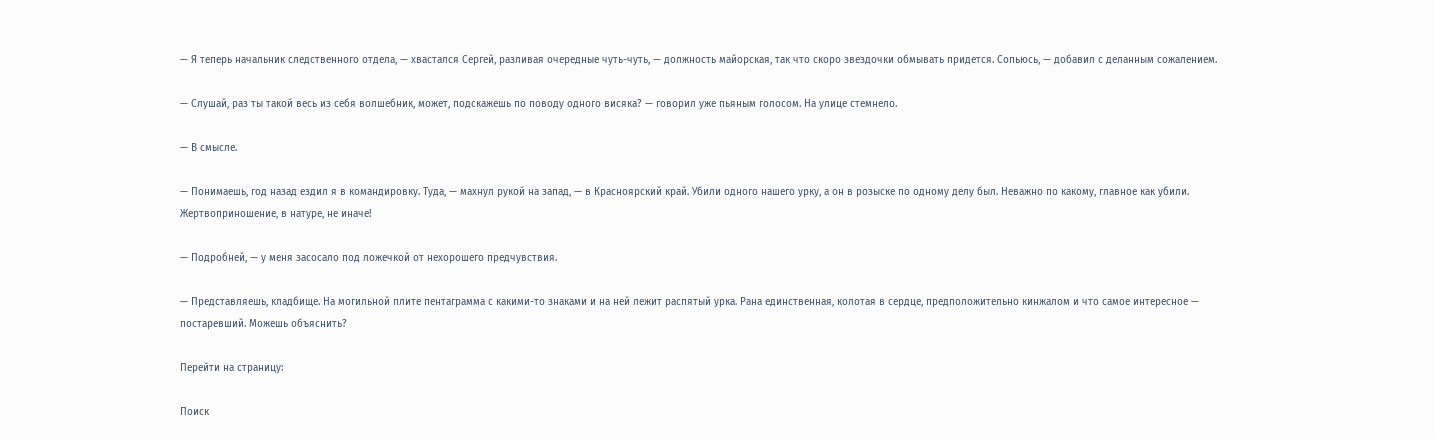— Я теперь начальник следственного отдела, — хвастался Сергей, разливая очередные чуть-чуть, — должность майорская, так что скоро звездочки обмывать придется. Сопьюсь, — добавил с деланным сожалением.

— Слушай, раз ты такой весь из себя волшебник, может, подскажешь по поводу одного висяка? — говорил уже пьяным голосом. На улице стемнело.

— В смысле.

— Понимаешь, год назад ездил я в командировку. Туда, — махнул рукой на запад, — в Красноярский край. Убили одного нашего урку, а он в розыске по одному делу был. Неважно по какому, главное как убили. Жертвоприношение, в натуре, не иначе!

— Подробней, — у меня засосало под ложечкой от нехорошего предчувствия.

— Представляешь, кладбище. На могильной плите пентаграмма с какими-то знаками и на ней лежит распятый урка. Рана единственная, колотая в сердце, предположительно кинжалом и что самое интересное — постаревший. Можешь объяснить?

Перейти на страницу:

Поиск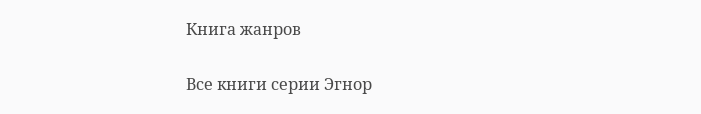Книга жанров

Все книги серии Эгнор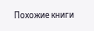Похожие книги